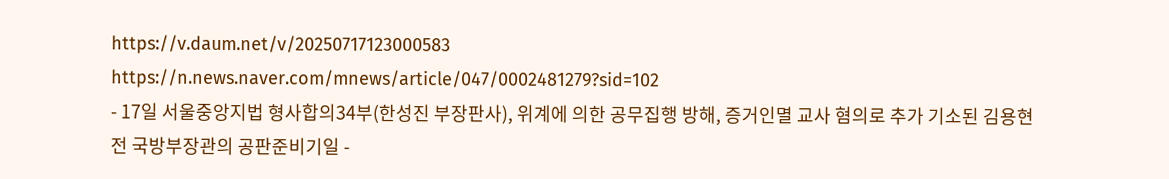https://v.daum.net/v/20250717123000583
https://n.news.naver.com/mnews/article/047/0002481279?sid=102
- 17일 서울중앙지법 형사합의34부(한성진 부장판사), 위계에 의한 공무집행 방해, 증거인멸 교사 혐의로 추가 기소된 김용현 전 국방부장관의 공판준비기일 -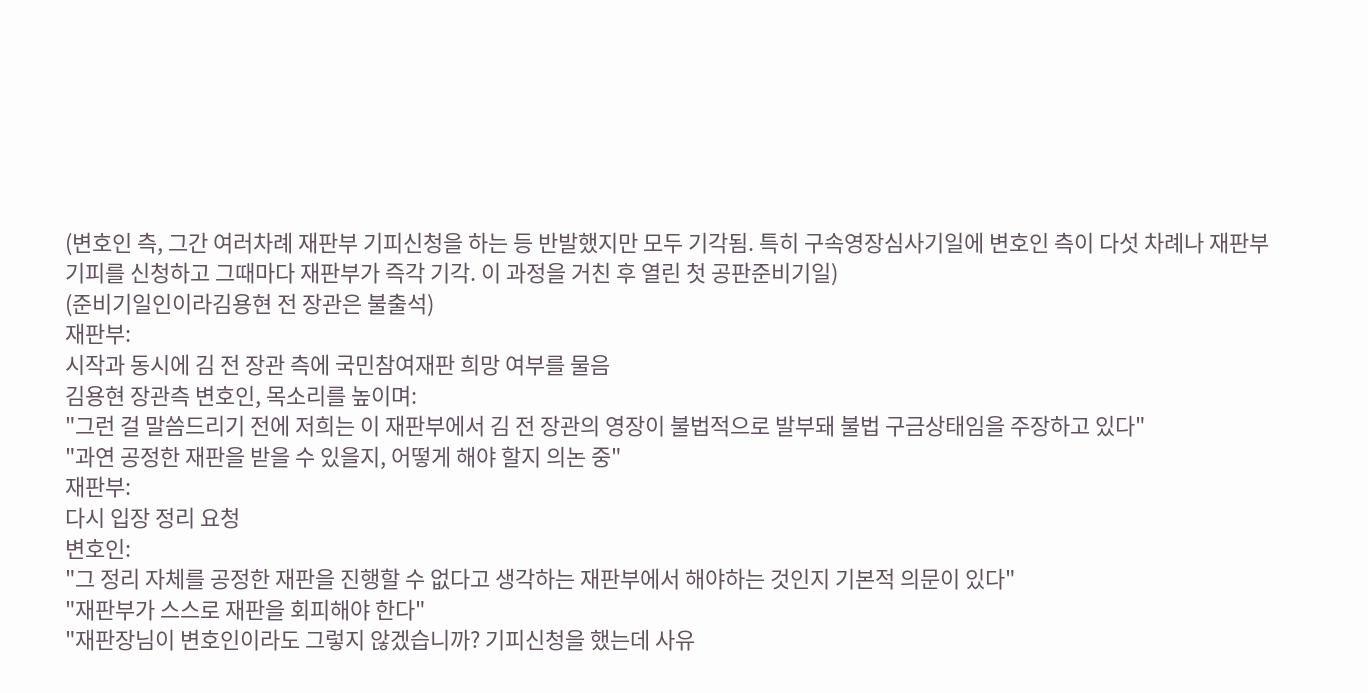(변호인 측, 그간 여러차례 재판부 기피신청을 하는 등 반발했지만 모두 기각됨. 특히 구속영장심사기일에 변호인 측이 다섯 차례나 재판부 기피를 신청하고 그때마다 재판부가 즉각 기각. 이 과정을 거친 후 열린 첫 공판준비기일)
(준비기일인이라김용현 전 장관은 불출석)
재판부:
시작과 동시에 김 전 장관 측에 국민참여재판 희망 여부를 물음
김용현 장관측 변호인, 목소리를 높이며:
"그런 걸 말씀드리기 전에 저희는 이 재판부에서 김 전 장관의 영장이 불법적으로 발부돼 불법 구금상태임을 주장하고 있다"
"과연 공정한 재판을 받을 수 있을지, 어떻게 해야 할지 의논 중"
재판부:
다시 입장 정리 요청
변호인:
"그 정리 자체를 공정한 재판을 진행할 수 없다고 생각하는 재판부에서 해야하는 것인지 기본적 의문이 있다"
"재판부가 스스로 재판을 회피해야 한다"
"재판장님이 변호인이라도 그렇지 않겠습니까? 기피신청을 했는데 사유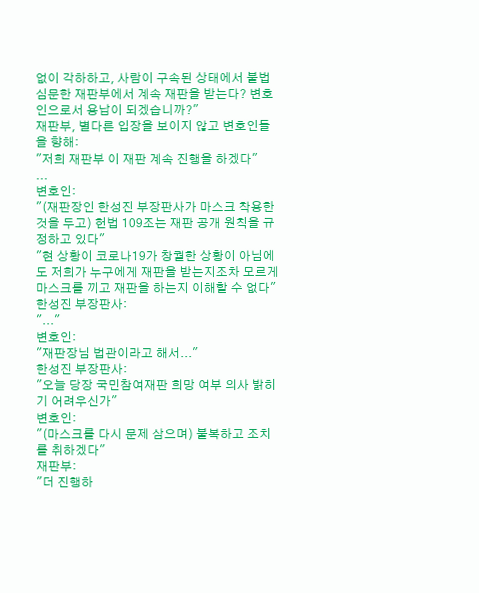없이 각하하고, 사람이 구속된 상태에서 불법 심문한 재판부에서 계속 재판을 받는다? 변호인으로서 용납이 되겠습니까?"
재판부, 별다른 입장을 보이지 않고 변호인들을 향해:
"저희 재판부 이 재판 계속 진행을 하겠다"
...
변호인:
"(재판장인 한성진 부장판사가 마스크 착용한 것을 두고) 헌법 109조는 재판 공개 원칙을 규정하고 있다"
"현 상황이 코로나19가 창궐한 상황이 아님에도 저희가 누구에게 재판을 받는지조차 모르게 마스크를 끼고 재판을 하는지 이해할 수 없다"
한성진 부장판사:
"..."
변호인:
"재판장님 법관이라고 해서..."
한성진 부장판사:
"오늘 당장 국민참여재판 희망 여부 의사 밝히기 어려우신가"
변호인:
"(마스크를 다시 문제 삼으며) 불복하고 조치를 취하겠다"
재판부:
"더 진행하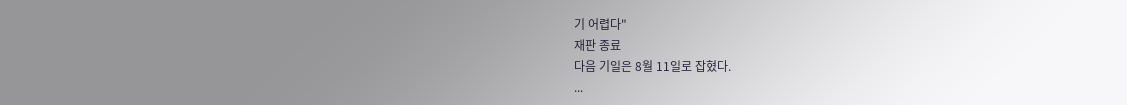기 어렵다"
재판 종료
다음 기일은 8월 11일로 잡혔다.
...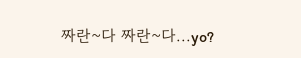짜란~다 짜란~다...yo?